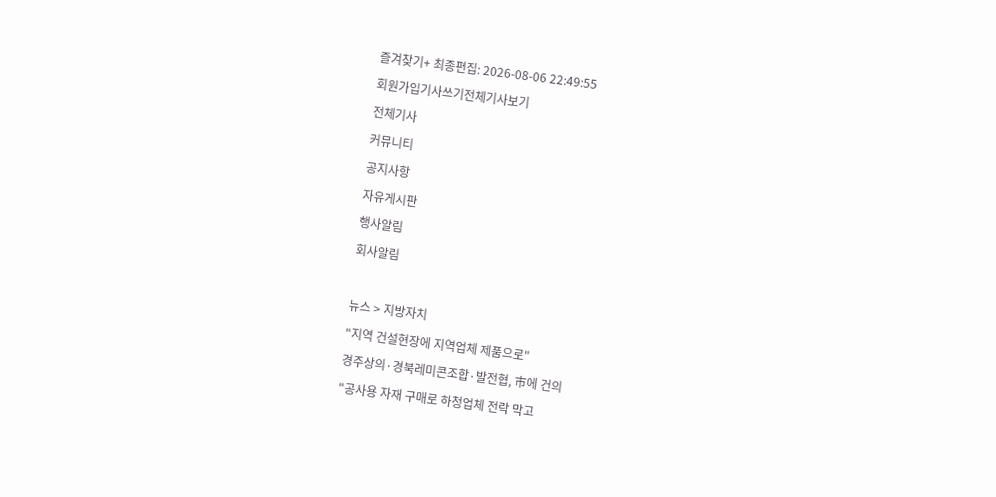즐겨찾기+ 최종편집: 2026-08-06 22:49:55
회원가입기사쓰기전체기사보기
전체기사
커뮤니티
공지사항
자유게시판
행사알림
회사알림

뉴스 > 지방자치
"지역 건설현장에 지역업체 제품으로"
경주상의·경북레미콘조합·발전협, 市에 건의
"공사용 자재 구매로 하청업체 전락 막고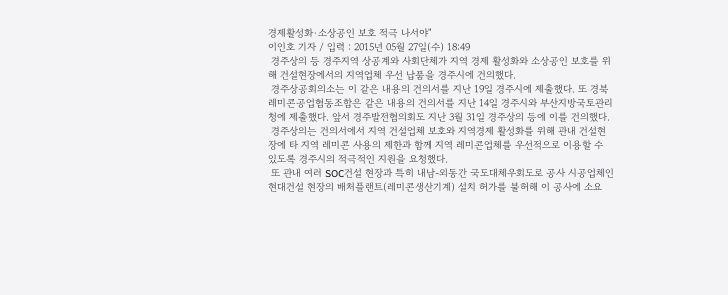경제활성화·소상공인 보호 적극 나서야"
이인호 기자 / 입력 : 2015년 05월 27일(수) 18:49
 경주상의 등 경주지역 상공계와 사회단체가 지역 경제 활성화와 소상공인 보호를 위해 건설현장에서의 지역업체 우선 납품을 경주시에 건의했다.
 경주상공회의소는 이 같은 내용의 건의서를 지난 19일 경주시에 제출했다. 또 경북레미콘공업협동조합은 같은 내용의 건의서를 지난 14일 경주시와 부산지방국토관리청에 제출했다. 앞서 경주발전협의회도 지난 3월 31일 경주상의 등에 이를 건의했다.
 경주상의는 건의서에서 지역 건설업체 보호와 지역경제 활성화를 위해 관내 건설현장에 타 지역 레미콘 사용의 제한과 함께 지역 레미콘업체를 우선적으로 이용할 수 있도록 경주시의 적극적인 지원을 요청했다.
 또 관내 여러 SOC건설 현장과 특히 내남-외동간 국도대체우회도로 공사 시공업체인 현대건설 현장의 배처플랜트(레미콘생산기계) 설치 허가를 불허해 이 공사에 소요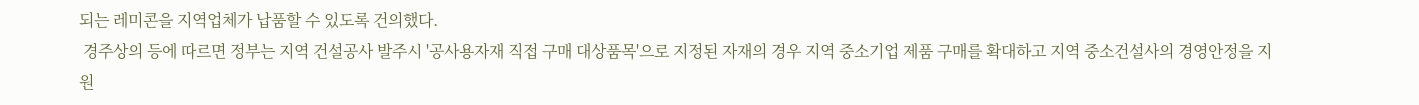되는 레미콘을 지역업체가 납품할 수 있도록 건의했다.
 경주상의 등에 따르면 정부는 지역 건설공사 발주시 '공사용자재 직접 구매 대상품목'으로 지정된 자재의 경우 지역 중소기업 제품 구매를 확대하고 지역 중소건설사의 경영안정을 지원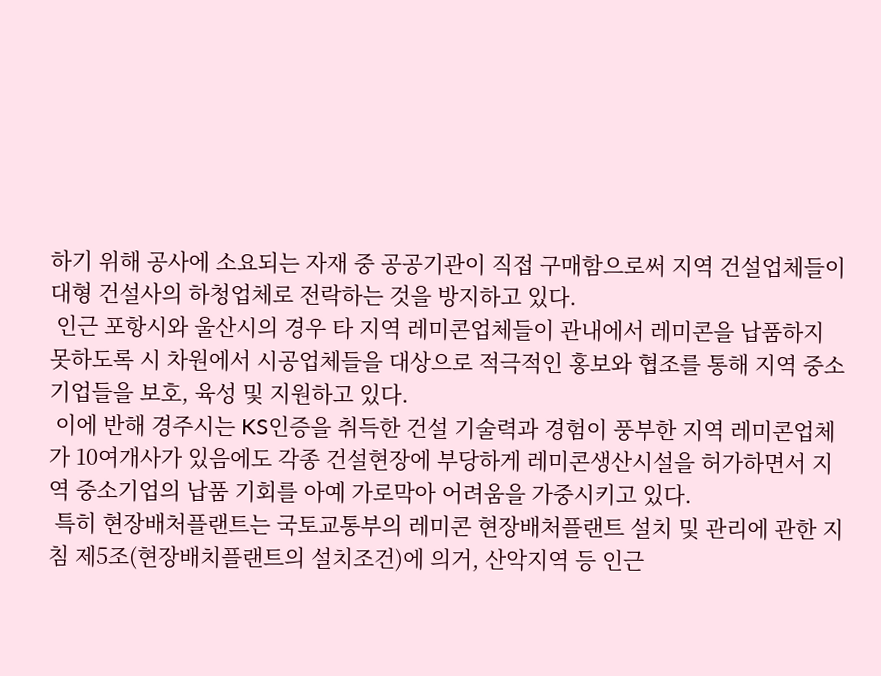하기 위해 공사에 소요되는 자재 중 공공기관이 직접 구매함으로써 지역 건설업체들이 대형 건설사의 하청업체로 전락하는 것을 방지하고 있다.
 인근 포항시와 울산시의 경우 타 지역 레미콘업체들이 관내에서 레미콘을 납품하지 못하도록 시 차원에서 시공업체들을 대상으로 적극적인 홍보와 협조를 통해 지역 중소기업들을 보호, 육성 및 지원하고 있다.
 이에 반해 경주시는 KS인증을 취득한 건설 기술력과 경험이 풍부한 지역 레미콘업체가 10여개사가 있음에도 각종 건설현장에 부당하게 레미콘생산시설을 허가하면서 지역 중소기업의 납품 기회를 아예 가로막아 어려움을 가중시키고 있다.
 특히 현장배처플랜트는 국토교통부의 레미콘 현장배처플랜트 설치 및 관리에 관한 지침 제5조(현장배치플랜트의 설치조건)에 의거, 산악지역 등 인근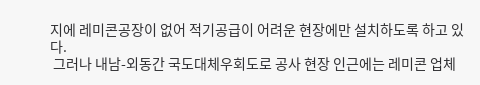지에 레미콘공장이 없어 적기공급이 어려운 현장에만 설치하도록 하고 있다.
 그러나 내남-외동간 국도대체우회도로 공사 현장 인근에는 레미콘 업체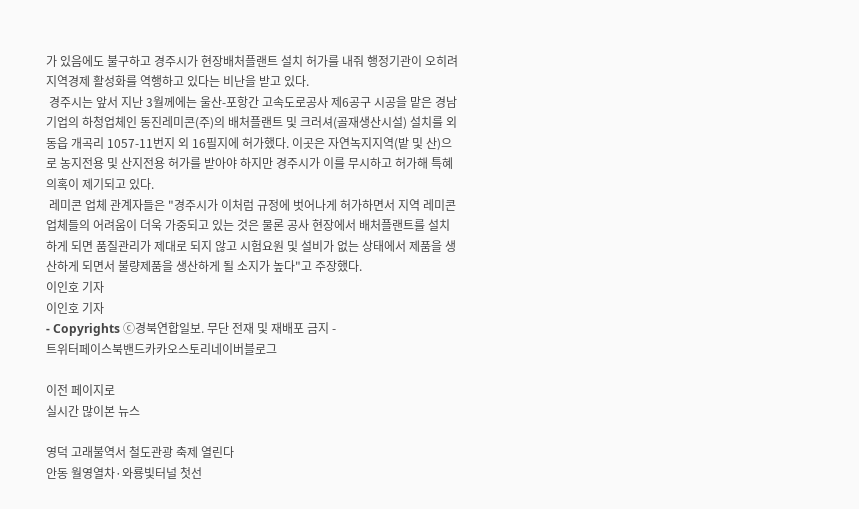가 있음에도 불구하고 경주시가 현장배처플랜트 설치 허가를 내줘 행정기관이 오히려 지역경제 활성화를 역행하고 있다는 비난을 받고 있다.
 경주시는 앞서 지난 3월께에는 울산-포항간 고속도로공사 제6공구 시공을 맡은 경남기업의 하청업체인 동진레미콘(주)의 배처플랜트 및 크러셔(골재생산시설) 설치를 외동읍 개곡리 1057-11번지 외 16필지에 허가했다. 이곳은 자연녹지지역(밭 및 산)으로 농지전용 및 산지전용 허가를 받아야 하지만 경주시가 이를 무시하고 허가해 특혜 의혹이 제기되고 있다.
 레미콘 업체 관계자들은 "경주시가 이처럼 규정에 벗어나게 허가하면서 지역 레미콘 업체들의 어려움이 더욱 가중되고 있는 것은 물론 공사 현장에서 배처플랜트를 설치하게 되면 품질관리가 제대로 되지 않고 시험요원 및 설비가 없는 상태에서 제품을 생산하게 되면서 불량제품을 생산하게 될 소지가 높다"고 주장했다.
이인호 기자
이인호 기자
- Copyrights ⓒ경북연합일보. 무단 전재 및 재배포 금지 -
트위터페이스북밴드카카오스토리네이버블로그

이전 페이지로
실시간 많이본 뉴스

영덕 고래불역서 철도관광 축제 열린다
안동 월영열차·와룡빛터널 첫선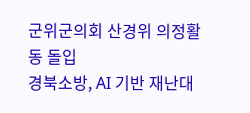군위군의회 산경위 의정활동 돌입
경북소방, AI 기반 재난대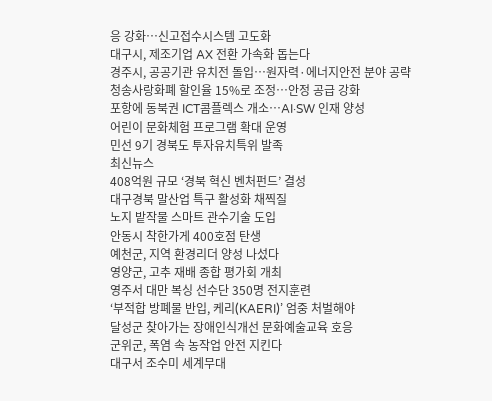응 강화…신고접수시스템 고도화
대구시, 제조기업 AX 전환 가속화 돕는다
경주시, 공공기관 유치전 돌입…원자력·에너지안전 분야 공략
청송사랑화폐 할인율 15%로 조정…안정 공급 강화
포항에 동북권 ICT콤플렉스 개소…AI·SW 인재 양성
어린이 문화체험 프로그램 확대 운영
민선 9기 경북도 투자유치특위 발족
최신뉴스
408억원 규모 ‘경북 혁신 벤처펀드’ 결성
대구경북 말산업 특구 활성화 채찍질
노지 밭작물 스마트 관수기술 도입
안동시 착한가게 400호점 탄생
예천군, 지역 환경리더 양성 나섰다
영양군, 고추 재배 종합 평가회 개최
영주서 대만 복싱 선수단 350명 전지훈련
‘부적합 방폐물 반입, 케리(KAERI)’ 엄중 처벌해야
달성군 찾아가는 장애인식개선 문화예술교육 호응
군위군, 폭염 속 농작업 안전 지킨다
대구서 조수미 세계무대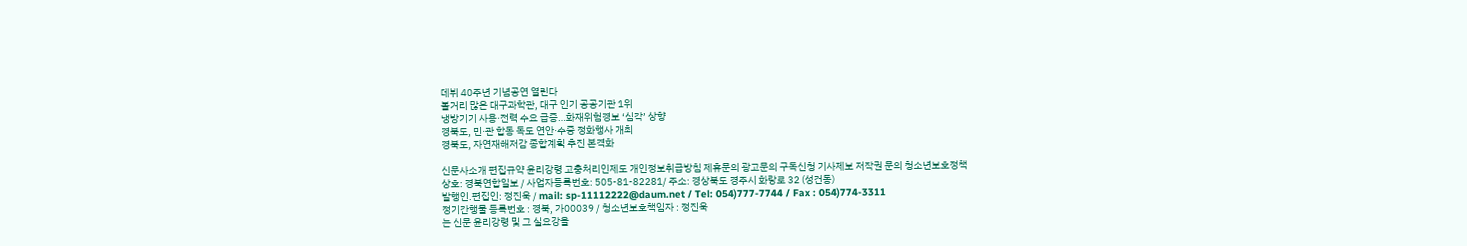데뷔 40주년 기념공연 열린다
볼거리 많은 대구과학관, 대구 인기 공공기관 1위
냉방기기 사용·전력 수요 급증…화재위험경보 ‘심각’ 상향
경북도, 민·관 합동 독도 연안·수중 정화행사 개최
경북도, 자연재해저감 종합계획 추진 본격화

신문사소개 편집규약 윤리강령 고충처리인제도 개인정보취급방침 제휴문의 광고문의 구독신청 기사제보 저작권 문의 청소년보호정책
상호: 경북연합일보 / 사업자등록번호: 505-81-82281/ 주소: 경상북도 경주시 화랑로 32 (성건동)
발행인.편집인: 정진욱 / mail: sp-11112222@daum.net / Tel: 054)777-7744 / Fax : 054)774-3311
정기간행물 등록번호 : 경북, 가00039 / 청소년보호책임자 : 정진욱
는 신문 윤리강령 및 그 실요강을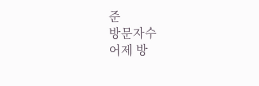준
방문자수
어제 방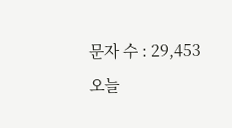문자 수 : 29,453
오늘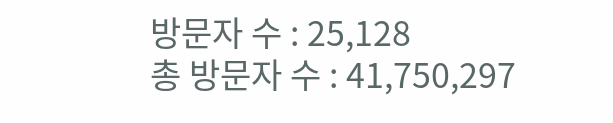방문자 수 : 25,128
총 방문자 수 : 41,750,297